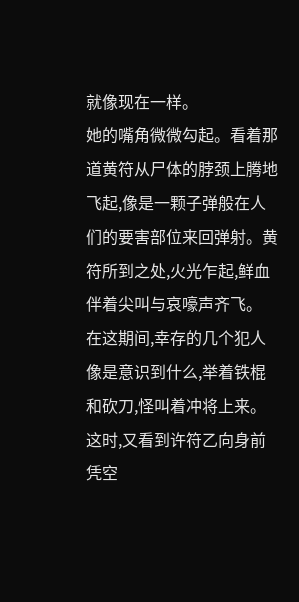就像现在一样。
她的嘴角微微勾起。看着那道黄符从尸体的脖颈上腾地飞起,像是一颗子弹般在人们的要害部位来回弹射。黄符所到之处,火光乍起,鲜血伴着尖叫与哀嚎声齐飞。
在这期间,幸存的几个犯人像是意识到什么,举着铁棍和砍刀,怪叫着冲将上来。这时,又看到许符乙向身前凭空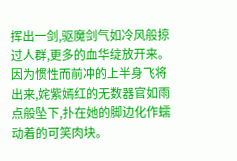挥出一剑,驱魔剑气如冷风般掠过人群,更多的血华绽放开来。因为惯性而前冲的上半身飞将出来,姹紫嫣红的无数器官如雨点般坠下,扑在她的脚边化作蠕动着的可笑肉块。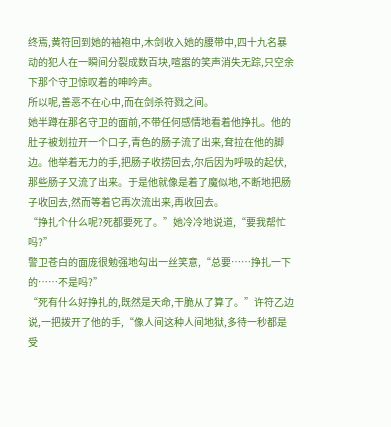终焉,黄符回到她的袖袍中,木剑收入她的腰带中,四十九名暴动的犯人在一瞬间分裂成数百块,喧嚣的笑声消失无踪,只空余下那个守卫惊叹着的呻吟声。
所以呢,善恶不在心中,而在剑杀符戮之间。
她半蹲在那名守卫的面前,不带任何感情地看着他挣扎。他的肚子被划拉开一个口子,青色的肠子流了出来,耷拉在他的脚边。他举着无力的手,把肠子收捞回去,尔后因为呼吸的起伏,那些肠子又流了出来。于是他就像是着了魔似地,不断地把肠子收回去,然而等着它再次流出来,再收回去。
“挣扎个什么呢?死都要死了。”她冷冷地说道,“要我帮忙吗?”
警卫苍白的面庞很勉强地勾出一丝笑意,“总要……挣扎一下的……不是吗?”
“死有什么好挣扎的,既然是天命,干脆从了算了。”许符乙边说,一把拨开了他的手,“像人间这种人间地狱,多待一秒都是受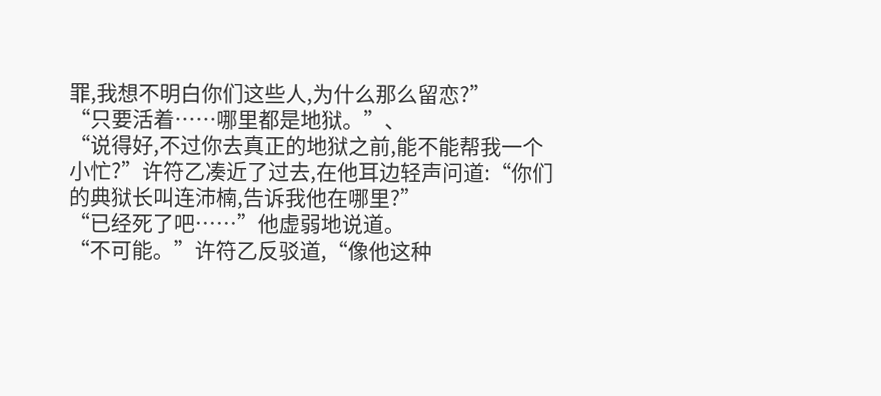罪,我想不明白你们这些人,为什么那么留恋?”
“只要活着……哪里都是地狱。”、
“说得好,不过你去真正的地狱之前,能不能帮我一个小忙?”许符乙凑近了过去,在他耳边轻声问道:“你们的典狱长叫连沛楠,告诉我他在哪里?”
“已经死了吧……”他虚弱地说道。
“不可能。”许符乙反驳道,“像他这种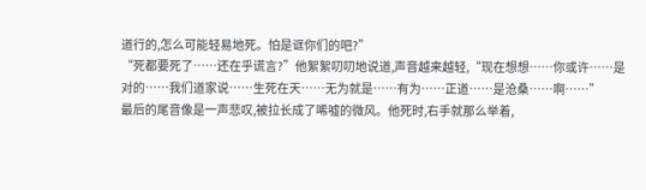道行的,怎么可能轻易地死。怕是诓你们的吧?”
“死都要死了……还在乎谎言?”他絮絮叨叨地说道,声音越来越轻,“现在想想……你或许……是对的……我们道家说……生死在天……无为就是……有为……正道……是沧桑……啊……”
最后的尾音像是一声悲叹,被拉长成了唏嘘的微风。他死时,右手就那么举着,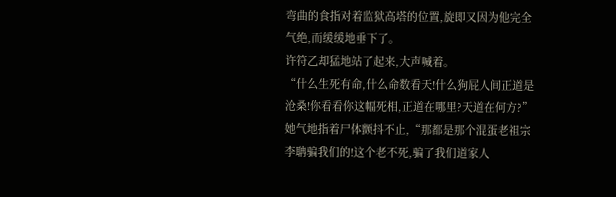弯曲的食指对着监狱高塔的位置,旋即又因为他完全气绝,而缓缓地垂下了。
许符乙却猛地站了起来,大声喊着。
“什么生死有命,什么命数看天!什么狗屁人间正道是沧桑!你看看你这幅死相,正道在哪里?天道在何方?”她气地指着尸体颤抖不止,“那都是那个混蛋老祖宗李聃骗我们的!这个老不死,骗了我们道家人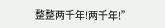整整两千年!两千年!”